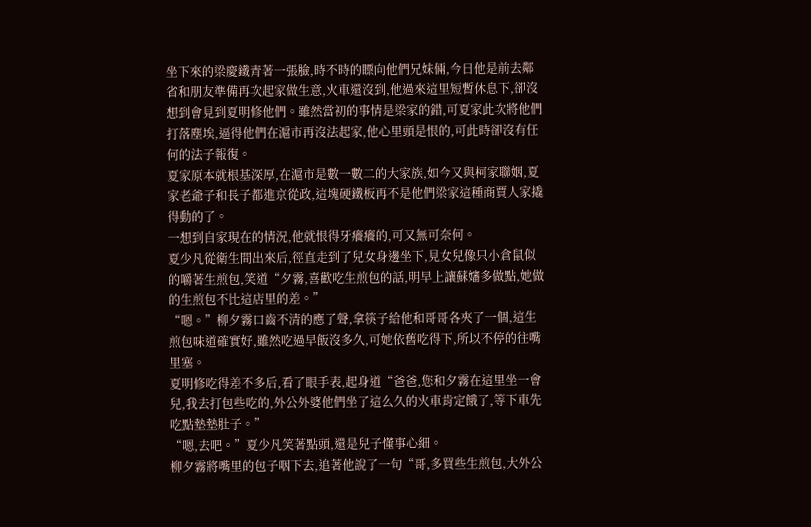坐下來的梁慶鐵青著一張臉,時不時的瞟向他們兄妹倆,今日他是前去鄰省和朋友準備再次起家做生意,火車還沒到,他過來這里短暫休息下,卻沒想到會見到夏明修他們。雖然當初的事情是梁家的錯,可夏家此次將他們打落塵埃,逼得他們在滬市再沒法起家,他心里頭是恨的,可此時卻沒有任何的法子報復。
夏家原本就根基深厚,在滬市是數一數二的大家族,如今又與柯家聯姻,夏家老爺子和長子都進京從政,這塊硬鐵板再不是他們梁家這種商賈人家撬得動的了。
一想到自家現在的情況,他就恨得牙癢癢的,可又無可奈何。
夏少凡從衛生間出來后,徑直走到了兒女身邊坐下,見女兒像只小倉鼠似的嚼著生煎包,笑道“夕霧,喜歡吃生煎包的話,明早上讓蘇嬸多做點,她做的生煎包不比這店里的差。”
“嗯。”柳夕霧口齒不清的應了聲,拿筷子給他和哥哥各夾了一個,這生煎包味道確實好,雖然吃過早飯沒多久,可她依舊吃得下,所以不停的往嘴里塞。
夏明修吃得差不多后,看了眼手表,起身道“爸爸,您和夕霧在這里坐一會兒,我去打包些吃的,外公外婆他們坐了這么久的火車肯定餓了,等下車先吃點墊墊肚子。”
“嗯,去吧。”夏少凡笑著點頭,還是兒子懂事心細。
柳夕霧將嘴里的包子咽下去,追著他說了一句“哥,多買些生煎包,大外公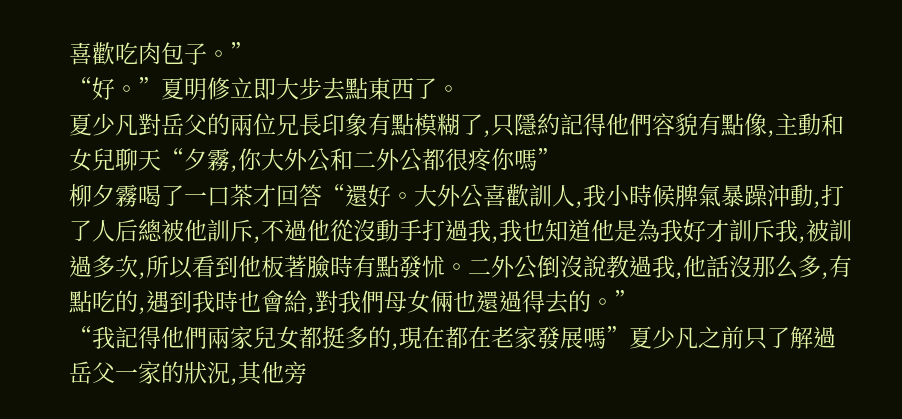喜歡吃肉包子。”
“好。”夏明修立即大步去點東西了。
夏少凡對岳父的兩位兄長印象有點模糊了,只隱約記得他們容貌有點像,主動和女兒聊天“夕霧,你大外公和二外公都很疼你嗎”
柳夕霧喝了一口茶才回答“還好。大外公喜歡訓人,我小時候脾氣暴躁沖動,打了人后總被他訓斥,不過他從沒動手打過我,我也知道他是為我好才訓斥我,被訓過多次,所以看到他板著臉時有點發怵。二外公倒沒說教過我,他話沒那么多,有點吃的,遇到我時也會給,對我們母女倆也還過得去的。”
“我記得他們兩家兒女都挺多的,現在都在老家發展嗎”夏少凡之前只了解過岳父一家的狀況,其他旁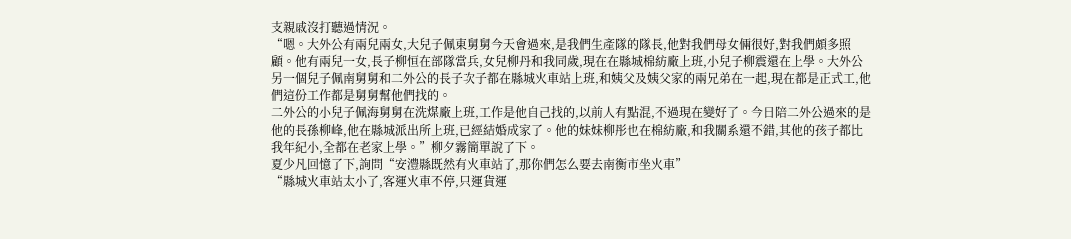支親戚沒打聽過情況。
“嗯。大外公有兩兒兩女,大兒子佩東舅舅今天會過來,是我們生產隊的隊長,他對我們母女倆很好,對我們頗多照顧。他有兩兒一女,長子柳恒在部隊當兵,女兒柳丹和我同歲,現在在縣城棉紡廠上班,小兒子柳震還在上學。大外公另一個兒子佩南舅舅和二外公的長子次子都在縣城火車站上班,和姨父及姨父家的兩兄弟在一起,現在都是正式工,他們這份工作都是舅舅幫他們找的。
二外公的小兒子佩海舅舅在洗煤廠上班,工作是他自己找的,以前人有點混,不過現在變好了。今日陪二外公過來的是他的長孫柳峰,他在縣城派出所上班,已經結婚成家了。他的妹妹柳彤也在棉紡廠,和我關系還不錯,其他的孩子都比我年紀小,全都在老家上學。”柳夕霧簡單說了下。
夏少凡回憶了下,詢問“安澧縣既然有火車站了,那你們怎么要去南衡市坐火車”
“縣城火車站太小了,客運火車不停,只運貨運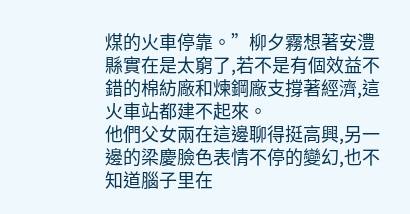煤的火車停靠。”柳夕霧想著安澧縣實在是太窮了,若不是有個效益不錯的棉紡廠和煉鋼廠支撐著經濟,這火車站都建不起來。
他們父女兩在這邊聊得挺高興,另一邊的梁慶臉色表情不停的變幻,也不知道腦子里在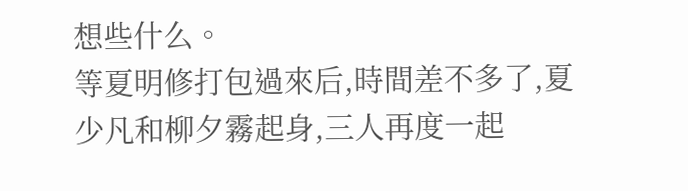想些什么。
等夏明修打包過來后,時間差不多了,夏少凡和柳夕霧起身,三人再度一起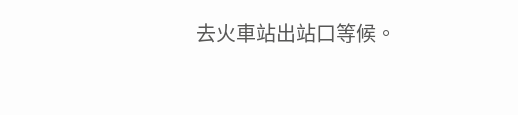去火車站出站口等候。